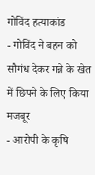गोविंद हत्याकांड
- गोविंद ने बहन को सौगंध देकर गन्ने के खेत में छिपने के लिए किया मजबूर
- आरोपी के कृषि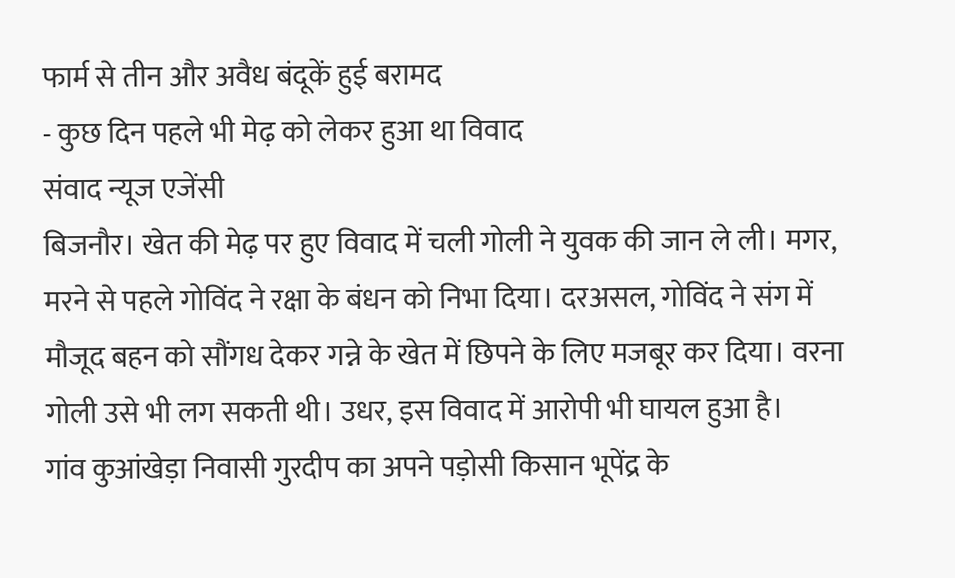फार्म से तीन और अवैध बंदूकें हुई बरामद
- कुछ दिन पहले भी मेढ़ को लेकर हुआ था विवाद
संवाद न्यूज एजेंसी
बिजनौर। खेत की मेढ़ पर हुए विवाद में चली गोली ने युवक की जान ले ली। मगर, मरने से पहले गोविंद ने रक्षा के बंधन को निभा दिया। दरअसल, गोविंद ने संग में मौजूद बहन को सौंगध देकर गन्ने के खेत में छिपने के लिए मजबूर कर दिया। वरना गोली उसे भी लग सकती थी। उधर, इस विवाद में आरोपी भी घायल हुआ है।
गांव कुआंखेड़ा निवासी गुरदीप का अपने पड़ोसी किसान भूपेंद्र के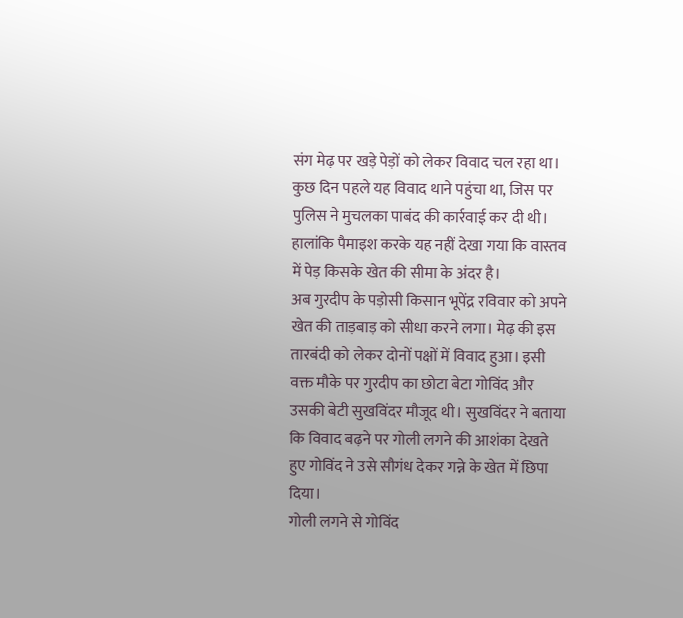संग मेढ़ पर खड़े पेड़ों को लेकर विवाद चल रहा था। कुछ दिन पहले यह विवाद थाने पहुंचा था, जिस पर पुलिस ने मुचलका पाबंद की कार्रवाई कर दी थी। हालांकि पैमाइश करके यह नहीं देखा गया कि वास्तव में पेड़ किसके खेत की सीमा के अंदर है।
अब गुरदीप के पड़ोसी किसान भूपेंद्र रविवार को अपने खेत की ताड़बाड़ को सीधा करने लगा। मेढ़ की इस तारबंदी को लेकर दोनों पक्षों में विवाद हुआ। इसी वक्त मौके पर गुरदीप का छोटा बेटा गोविंद और उसकी बेटी सुखविंदर मौजूद थी। सुखविंदर ने बताया कि विवाद बढ़ने पर गोली लगने की आशंका देखते हुए गोविंद ने उसे सौगंध देकर गन्ने के खेत में छिपा दिया।
गोली लगने से गोविंद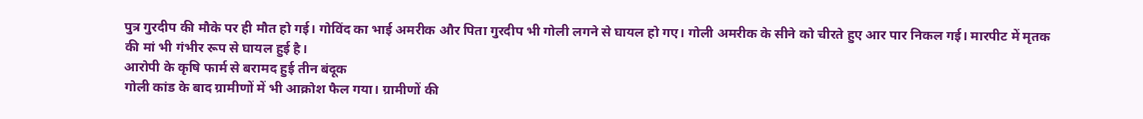पुत्र गुरदीप की मौके पर ही मौत हो गई। गोविंद का भाई अमरीक और पिता गुरदीप भी गोली लगने से घायल हो गए। गोली अमरीक के सीने को चीरते हुए आर पार निकल गई। मारपीट में मृतक की मां भी गंभीर रूप से घायल हुई है।
आरोपी के कृषि फार्म से बरामद हुई तीन बंदूक
गोली कांड के बाद ग्रामीणों में भी आक्रोश फैल गया। ग्रामीणों की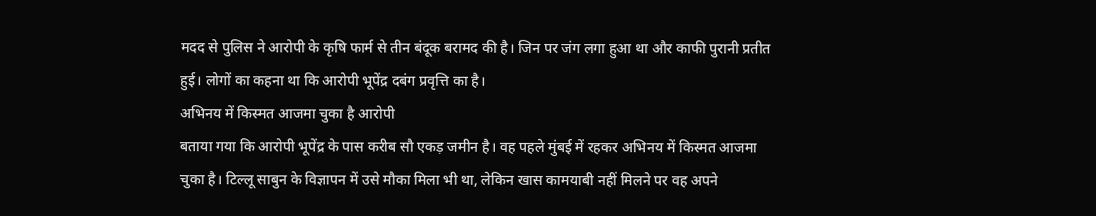मदद से पुलिस ने आरोपी के कृषि फार्म से तीन बंदूक बरामद की है। जिन पर जंग लगा हुआ था और काफी पुरानी प्रतीत हुई। लोगों का कहना था कि आरोपी भूपेंद्र दबंग प्रवृत्ति का है।
अभिनय में किस्मत आजमा चुका है आरोपी
बताया गया कि आरोपी भूपेंद्र के पास करीब सौ एकड़ जमीन है। वह पहले मुंबई में रहकर अभिनय में किस्मत आजमा चुका है। टिल्लू साबुन के विज्ञापन में उसे मौका मिला भी था, लेकिन खास कामयाबी नहीं मिलने पर वह अपने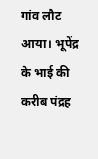गांव लौट आया। भूपेंद्र के भाई की करीब पंद्रह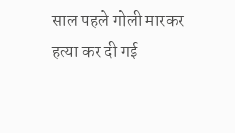साल पहले गोली मारकर हत्या कर दी गई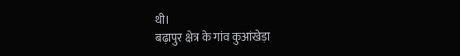थी।
बढ़ापुर क्षेत्र के गांव कुआंखेड़ा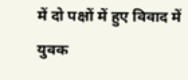में दो पक्षों में हुए विवाद में युवक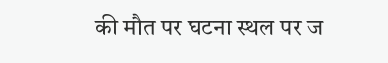की मौत पर घटना स्थल पर ज